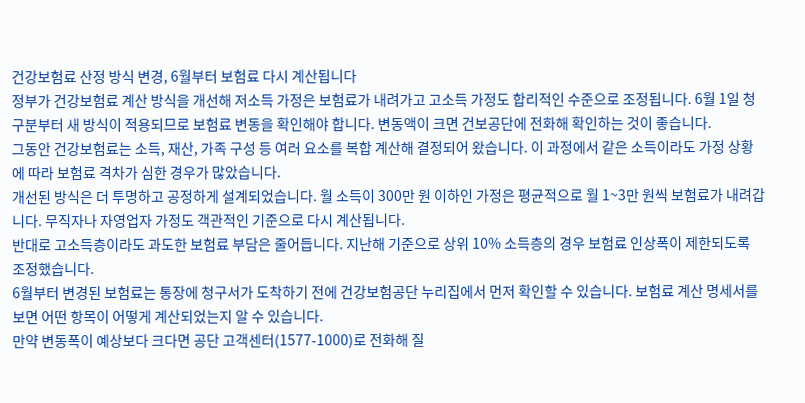건강보험료 산정 방식 변경, 6월부터 보험료 다시 계산됩니다
정부가 건강보험료 계산 방식을 개선해 저소득 가정은 보험료가 내려가고 고소득 가정도 합리적인 수준으로 조정됩니다. 6월 1일 청구분부터 새 방식이 적용되므로 보험료 변동을 확인해야 합니다. 변동액이 크면 건보공단에 전화해 확인하는 것이 좋습니다.
그동안 건강보험료는 소득, 재산, 가족 구성 등 여러 요소를 복합 계산해 결정되어 왔습니다. 이 과정에서 같은 소득이라도 가정 상황에 따라 보험료 격차가 심한 경우가 많았습니다.
개선된 방식은 더 투명하고 공정하게 설계되었습니다. 월 소득이 300만 원 이하인 가정은 평균적으로 월 1~3만 원씩 보험료가 내려갑니다. 무직자나 자영업자 가정도 객관적인 기준으로 다시 계산됩니다.
반대로 고소득층이라도 과도한 보험료 부담은 줄어듭니다. 지난해 기준으로 상위 10% 소득층의 경우 보험료 인상폭이 제한되도록 조정했습니다.
6월부터 변경된 보험료는 통장에 청구서가 도착하기 전에 건강보험공단 누리집에서 먼저 확인할 수 있습니다. 보험료 계산 명세서를 보면 어떤 항목이 어떻게 계산되었는지 알 수 있습니다.
만약 변동폭이 예상보다 크다면 공단 고객센터(1577-1000)로 전화해 질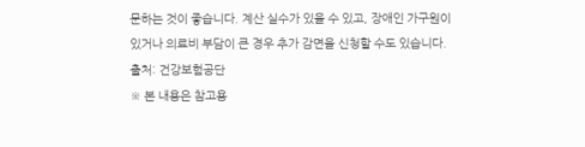문하는 것이 좋습니다. 계산 실수가 있을 수 있고, 장애인 가구원이 있거나 의료비 부담이 큰 경우 추가 감면을 신청할 수도 있습니다.
출처: 건강보험공단
※ 본 내용은 참고용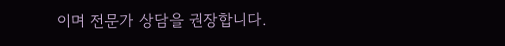이며 전문가 상담을 권장합니다.